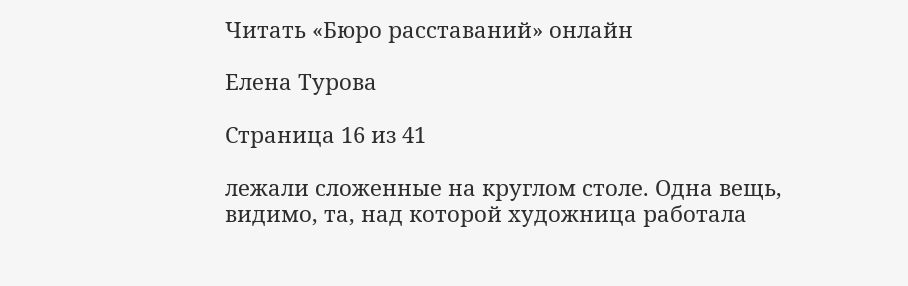Читать «Бюро расставаний» онлайн

Елена Турова

Страница 16 из 41

лежали сложенные на круглом столе. Одна вещь, видимо, та, над которой художница работала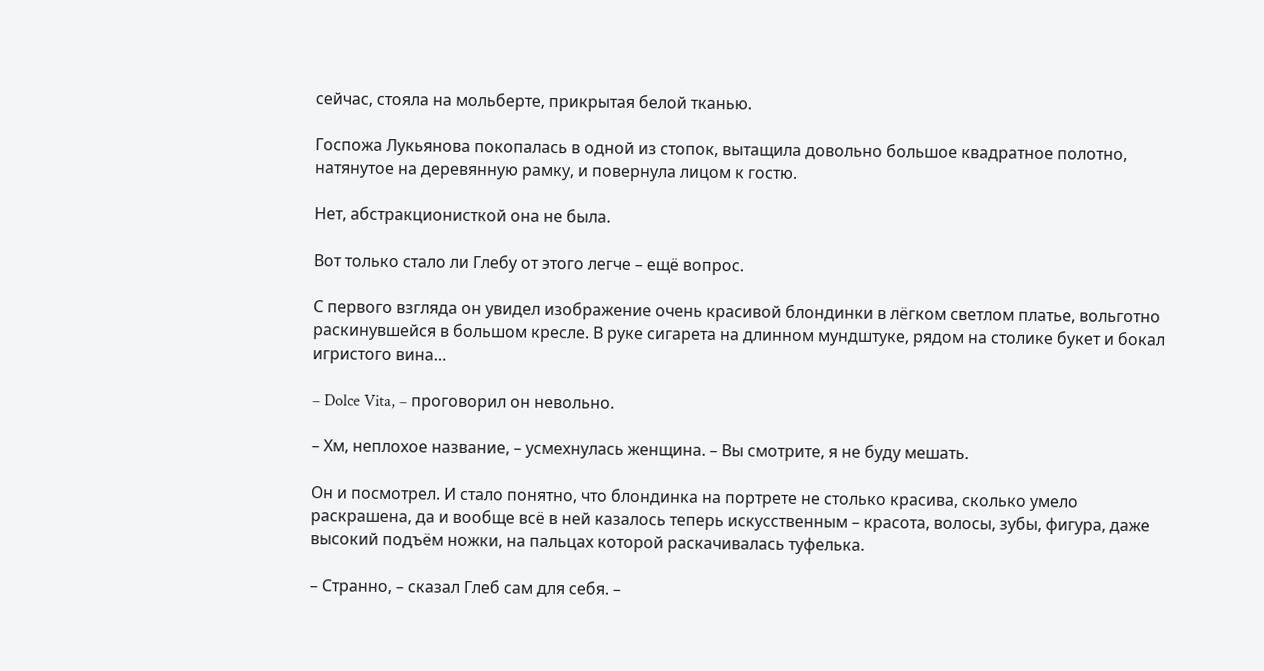сейчас, стояла на мольберте, прикрытая белой тканью.

Госпожа Лукьянова покопалась в одной из стопок, вытащила довольно большое квадратное полотно, натянутое на деревянную рамку, и повернула лицом к гостю.

Нет, абстракционисткой она не была.

Вот только стало ли Глебу от этого легче – ещё вопрос.

С первого взгляда он увидел изображение очень красивой блондинки в лёгком светлом платье, вольготно раскинувшейся в большом кресле. В руке сигарета на длинном мундштуке, рядом на столике букет и бокал игристого вина…

– Dolce Vita, – проговорил он невольно.

– Хм, неплохое название, – усмехнулась женщина. – Вы смотрите, я не буду мешать.

Он и посмотрел. И стало понятно, что блондинка на портрете не столько красива, сколько умело раскрашена, да и вообще всё в ней казалось теперь искусственным – красота, волосы, зубы, фигура, даже высокий подъём ножки, на пальцах которой раскачивалась туфелька.

– Странно, – сказал Глеб сам для себя. –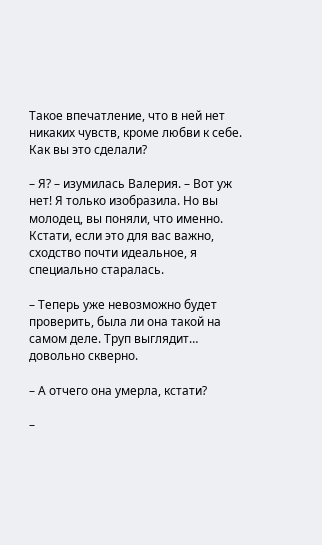Такое впечатление, что в ней нет никаких чувств, кроме любви к себе. Как вы это сделали?

– Я? – изумилась Валерия. – Вот уж нет! Я только изобразила. Но вы молодец, вы поняли, что именно. Кстати, если это для вас важно, сходство почти идеальное, я специально старалась.

– Теперь уже невозможно будет проверить, была ли она такой на самом деле. Труп выглядит… довольно скверно.

– А отчего она умерла, кстати?

–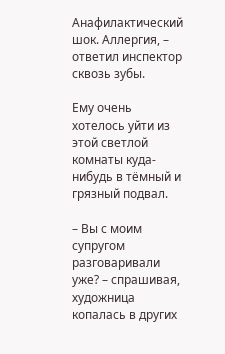Анафилактический шок. Аллергия, – ответил инспектор сквозь зубы.

Ему очень хотелось уйти из этой светлой комнаты куда-нибудь в тёмный и грязный подвал.

– Вы с моим супругом разговаривали уже? – спрашивая, художница копалась в других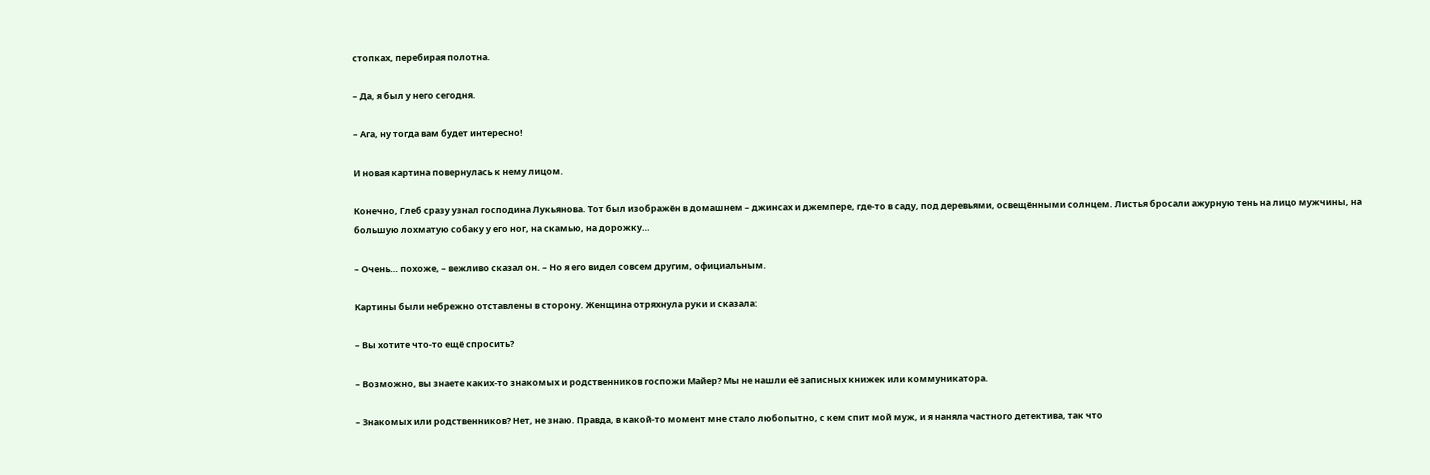стопках, перебирая полотна.

– Да, я был у него сегодня.

– Ага, ну тогда вам будет интересно!

И новая картина повернулась к нему лицом.

Конечно, Глеб сразу узнал господина Лукьянова. Тот был изображён в домашнем – джинсах и джемпере, где-то в саду, под деревьями, освещёнными солнцем. Листья бросали ажурную тень на лицо мужчины, на большую лохматую собаку у его ног, на скамью, на дорожку…

– Очень… похоже, – вежливо сказал он. – Но я его видел совсем другим, официальным.

Картины были небрежно отставлены в сторону. Женщина отряхнула руки и сказала:

– Вы хотите что-то ещё спросить?

– Возможно, вы знаете каких-то знакомых и родственников госпожи Майер? Мы не нашли её записных книжек или коммуникатора.

– Знакомых или родственников? Нет, не знаю. Правда, в какой-то момент мне стало любопытно, с кем спит мой муж, и я наняла частного детектива, так что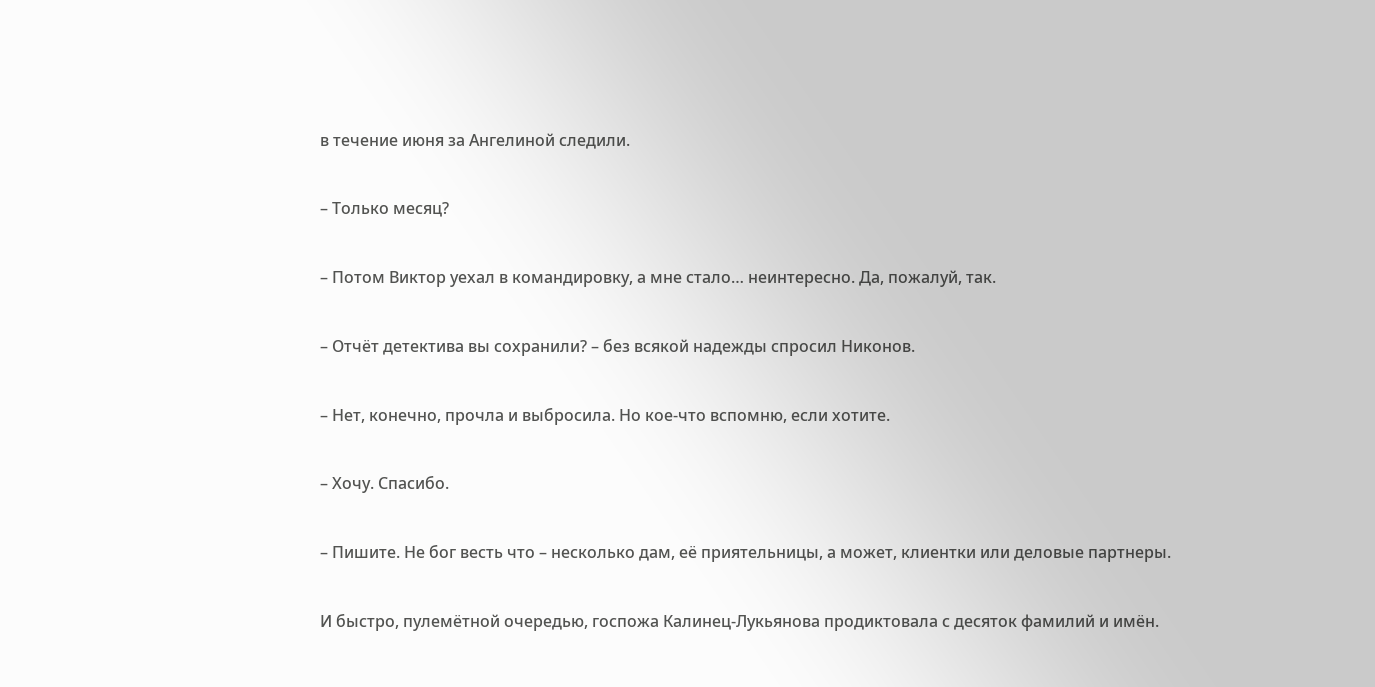в течение июня за Ангелиной следили.

– Только месяц?

– Потом Виктор уехал в командировку, а мне стало… неинтересно. Да, пожалуй, так.

– Отчёт детектива вы сохранили? – без всякой надежды спросил Никонов.

– Нет, конечно, прочла и выбросила. Но кое-что вспомню, если хотите.

– Хочу. Спасибо.

– Пишите. Не бог весть что – несколько дам, её приятельницы, а может, клиентки или деловые партнеры.

И быстро, пулемётной очередью, госпожа Калинец-Лукьянова продиктовала с десяток фамилий и имён.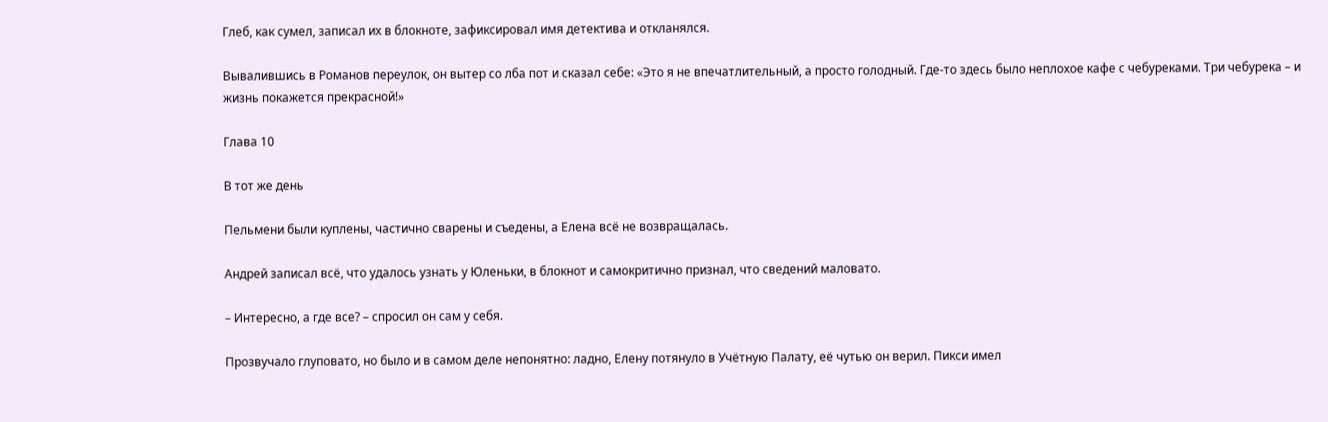Глеб, как сумел, записал их в блокноте, зафиксировал имя детектива и откланялся.

Вывалившись в Романов переулок, он вытер со лба пот и сказал себе: «Это я не впечатлительный, а просто голодный. Где-то здесь было неплохое кафе с чебуреками. Три чебурека – и жизнь покажется прекрасной!»

Глава 10

В тот же день

Пельмени были куплены, частично сварены и съедены, а Елена всё не возвращалась.

Андрей записал всё, что удалось узнать у Юленьки, в блокнот и самокритично признал, что сведений маловато.

– Интересно, а где все? – спросил он сам у себя.

Прозвучало глуповато, но было и в самом деле непонятно: ладно, Елену потянуло в Учётную Палату, её чутью он верил. Пикси имел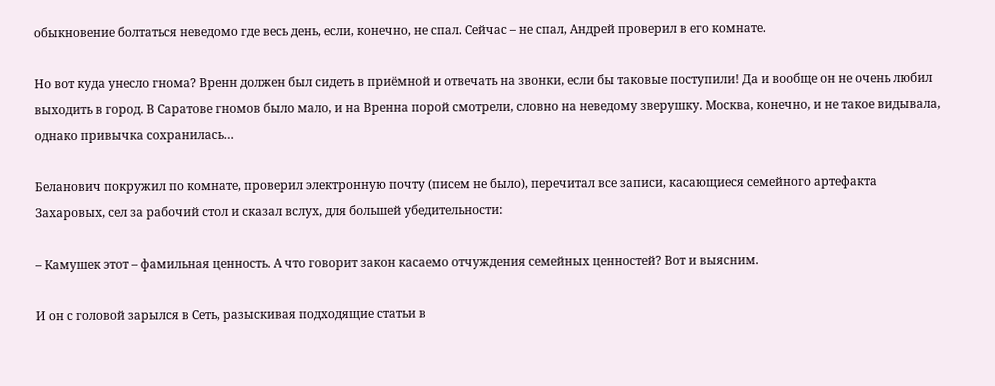обыкновение болтаться неведомо где весь день, если, конечно, не спал. Сейчас – не спал, Андрей проверил в его комнате.

Но вот куда унесло гнома? Вренн должен был сидеть в приёмной и отвечать на звонки, если бы таковые поступили! Да и вообще он не очень любил выходить в город. В Саратове гномов было мало, и на Вренна порой смотрели, словно на неведому зверушку. Москва, конечно, и не такое видывала, однако привычка сохранилась…

Беланович покружил по комнате, проверил электронную почту (писем не было), перечитал все записи, касающиеся семейного артефакта Захаровых, сел за рабочий стол и сказал вслух, для большей убедительности:

– Камушек этот – фамильная ценность. А что говорит закон касаемо отчуждения семейных ценностей? Вот и выясним.

И он с головой зарылся в Сеть, разыскивая подходящие статьи в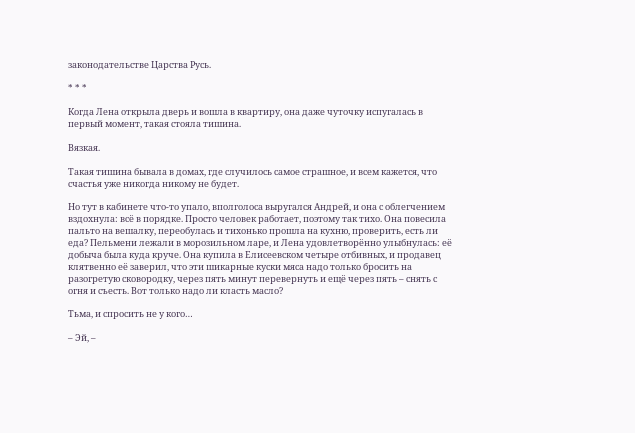законодательстве Царства Русь.

* * *

Когда Лена открыла дверь и вошла в квартиру, она даже чуточку испугалась в первый момент, такая стояла тишина.

Вязкая.

Такая тишина бывала в домах, где случилось самое страшное, и всем кажется, что счастья уже никогда никому не будет.

Но тут в кабинете что-то упало, вполголоса выругался Андрей, и она с облегчением вздохнула: всё в порядке. Просто человек работает, поэтому так тихо. Она повесила пальто на вешалку, переобулась и тихонько прошла на кухню, проверить, есть ли еда? Пельмени лежали в морозильном ларе, и Лена удовлетворённо улыбнулась: её добыча была куда круче. Она купила в Елисеевском четыре отбивных, и продавец клятвенно её заверил, что эти шикарные куски мяса надо только бросить на разогретую сковородку, через пять минут перевернуть и ещё через пять – снять с огня и съесть. Вот только надо ли класть масло?

Тьма, и спросить не у кого…

– Эй, –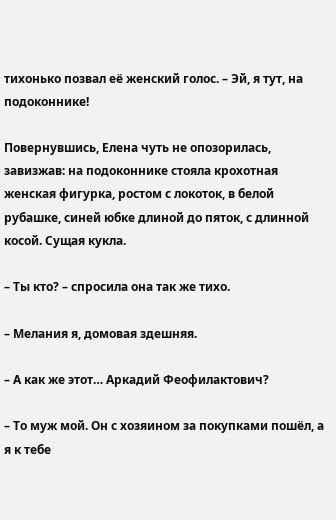тихонько позвал её женский голос. – Эй, я тут, на подоконнике!

Повернувшись, Елена чуть не опозорилась, завизжав: на подоконнике стояла крохотная женская фигурка, ростом с локоток, в белой рубашке, синей юбке длиной до пяток, с длинной косой. Сущая кукла.

– Ты кто? – спросила она так же тихо.

– Мелания я, домовая здешняя.

– А как же этот… Аркадий Феофилактович?

– То муж мой. Он с хозяином за покупками пошёл, а я к тебе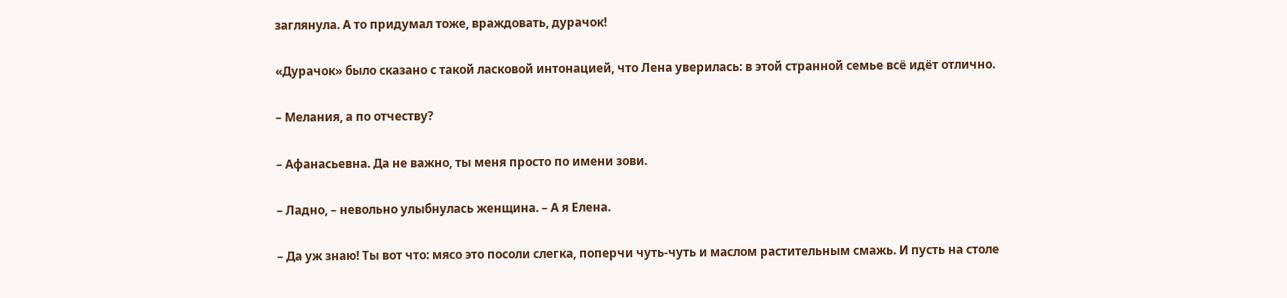заглянула. А то придумал тоже, враждовать, дурачок!

«Дурачок» было сказано с такой ласковой интонацией, что Лена уверилась: в этой странной семье всё идёт отлично.

– Мелания, а по отчеству?

– Афанасьевна. Да не важно, ты меня просто по имени зови.

– Ладно, – невольно улыбнулась женщина. – А я Елена.

– Да уж знаю! Ты вот что: мясо это посоли слегка, поперчи чуть-чуть и маслом растительным смажь. И пусть на столе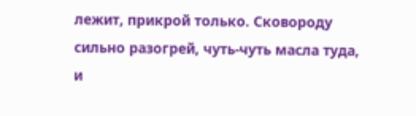лежит, прикрой только. Сковороду сильно разогрей, чуть-чуть масла туда, и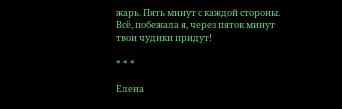жарь. Пять минут с каждой стороны. Всё, побежала я, через пяток минут твои чудики придут!

* * *

Елена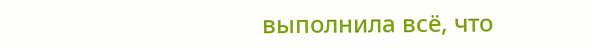выполнила всё, что